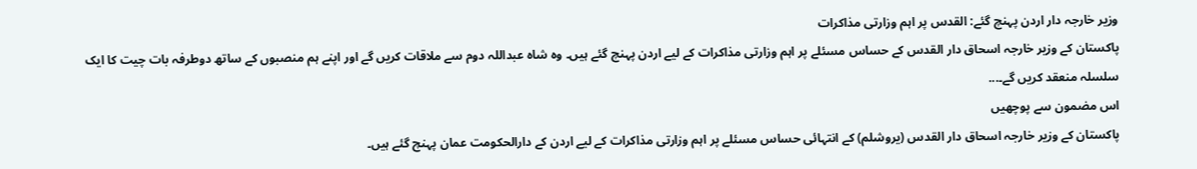وزیر خارجہ دار اردن پہنچ گئے: القدس پر اہم وزارتی مذاکرات
پاکستان کے وزیر خارجہ اسحاق دار القدس کے حساس مسئلے پر اہم وزارتی مذاکرات کے لیے اردن پہنچ گئے ہیں۔ وہ شاہ عبداللہ دوم سے ملاقات کریں گے اور اپنے ہم منصبوں کے ساتھ دوطرفہ بات چیت کا ایک سلسلہ منعقد کریں گے۔...
اس مضمون سے پوچھیں
پاکستان کے وزیر خارجہ اسحاق دار القدس (یروشلم) کے انتہائی حساس مسئلے پر اہم وزارتی مذاکرات کے لیے اردن کے دارالحکومت عمان پہنچ گئے ہیں۔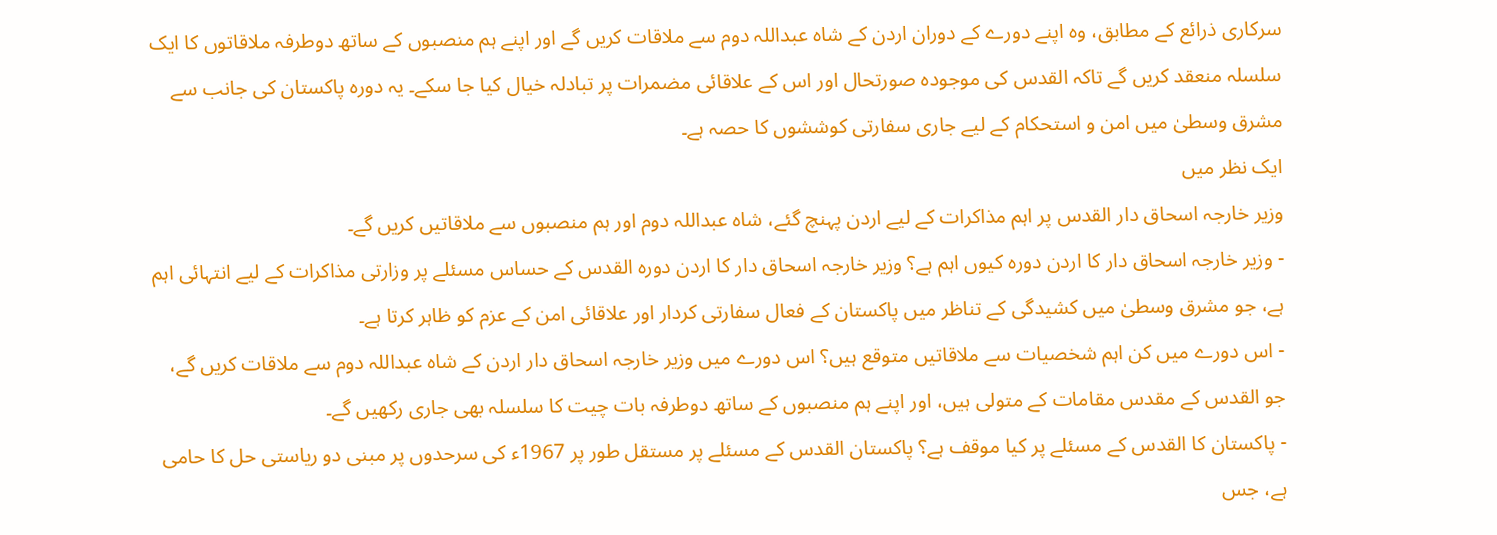سرکاری ذرائع کے مطابق، وہ اپنے دورے کے دوران اردن کے شاہ عبداللہ دوم سے ملاقات کریں گے اور اپنے ہم منصبوں کے ساتھ دوطرفہ ملاقاتوں کا ایک سلسلہ منعقد کریں گے تاکہ القدس کی موجودہ صورتحال اور اس کے علاقائی مضمرات پر تبادلہ خیال کیا جا سکے۔ یہ دورہ پاکستان کی جانب سے مشرق وسطیٰ میں امن و استحکام کے لیے جاری سفارتی کوششوں کا حصہ ہے۔
ایک نظر میں
وزیر خارجہ اسحاق دار القدس پر اہم مذاکرات کے لیے اردن پہنچ گئے، شاہ عبداللہ دوم اور ہم منصبوں سے ملاقاتیں کریں گے۔
- وزیر خارجہ اسحاق دار کا اردن دورہ کیوں اہم ہے؟ وزیر خارجہ اسحاق دار کا اردن دورہ القدس کے حساس مسئلے پر وزارتی مذاکرات کے لیے انتہائی اہم ہے، جو مشرق وسطیٰ میں کشیدگی کے تناظر میں پاکستان کے فعال سفارتی کردار اور علاقائی امن کے عزم کو ظاہر کرتا ہے۔
- اس دورے میں کن اہم شخصیات سے ملاقاتیں متوقع ہیں؟ اس دورے میں وزیر خارجہ اسحاق دار اردن کے شاہ عبداللہ دوم سے ملاقات کریں گے، جو القدس کے مقدس مقامات کے متولی ہیں، اور اپنے ہم منصبوں کے ساتھ دوطرفہ بات چیت کا سلسلہ بھی جاری رکھیں گے۔
- پاکستان کا القدس کے مسئلے پر کیا موقف ہے؟ پاکستان القدس کے مسئلے پر مستقل طور پر 1967ء کی سرحدوں پر مبنی دو ریاستی حل کا حامی ہے، جس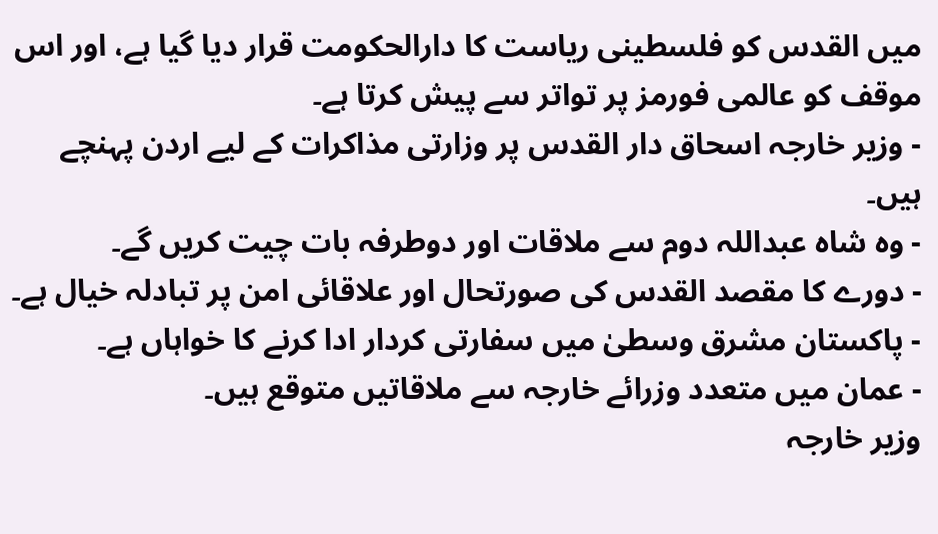میں القدس کو فلسطینی ریاست کا دارالحکومت قرار دیا گیا ہے، اور اس موقف کو عالمی فورمز پر تواتر سے پیش کرتا ہے۔
- وزیر خارجہ اسحاق دار القدس پر وزارتی مذاکرات کے لیے اردن پہنچے ہیں۔
- وہ شاہ عبداللہ دوم سے ملاقات اور دوطرفہ بات چیت کریں گے۔
- دورے کا مقصد القدس کی صورتحال اور علاقائی امن پر تبادلہ خیال ہے۔
- پاکستان مشرق وسطیٰ میں سفارتی کردار ادا کرنے کا خواہاں ہے۔
- عمان میں متعدد وزرائے خارجہ سے ملاقاتیں متوقع ہیں۔
وزیر خارجہ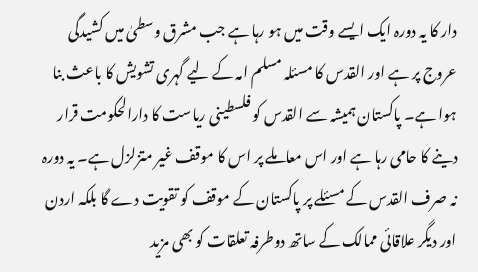دار کا یہ دورہ ایک ایسے وقت میں ہو رہا ہے جب مشرق وسطیٰ میں کشیدگی عروج پر ہے اور القدس کا مسئلہ مسلم امہ کے لیے گہری تشویش کا باعث بنا ہوا ہے۔ پاکستان ہمیشہ سے القدس کو فلسطینی ریاست کا دارالحکومت قرار دینے کا حامی رہا ہے اور اس معاملے پر اس کا موقف غیر متزلزل ہے۔ یہ دورہ نہ صرف القدس کے مسئلے پر پاکستان کے موقف کو تقویت دے گا بلکہ اردن اور دیگر علاقائی ممالک کے ساتھ دوطرفہ تعلقات کو بھی مزید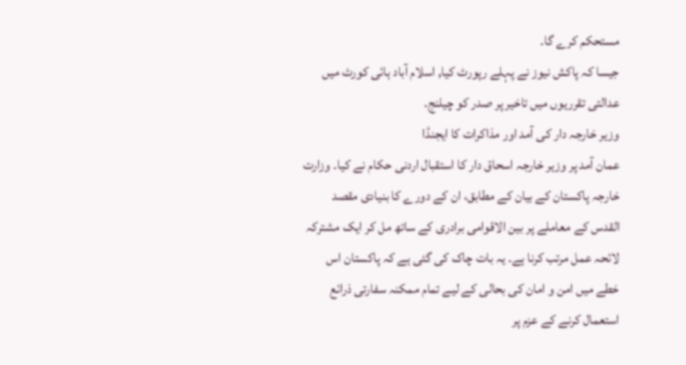مستحکم کرے گا۔
جیسا کہ پاکش نیوز نے پہلے رپورٹ کیا, اسلام آباد ہائی کورٹ میں عدالتی تقرریوں میں تاخیر پر صدر کو چیلنج.
وزیر خارجہ دار کی آمد اور مذاکرات کا ایجنڈا
عمان آمد پر وزیر خارجہ اسحاق دار کا استقبال اردنی حکام نے کیا۔ وزارت خارجہ پاکستان کے بیان کے مطابق، ان کے دورے کا بنیادی مقصد القدس کے معاملے پر بین الاقوامی برادری کے ساتھ مل کر ایک مشترکہ لائحہ عمل مرتب کرنا ہے۔ یہ بات چاک کی گئی ہے کہ پاکستان اس خطے میں امن و امان کی بحالی کے لیے تمام ممکنہ سفارتی ذرائع استعمال کرنے کے عزم پر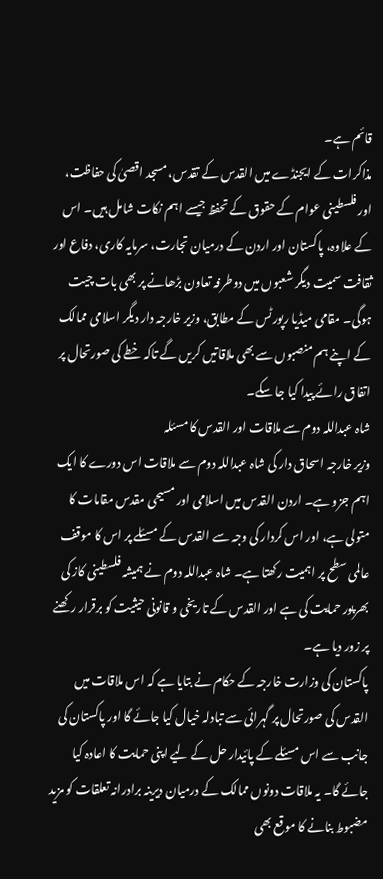قائم ہے۔
مذاکرات کے ایجنڈے میں القدس کے تقدس، مسجد اقصیٰ کی حفاظت، اور فلسطینی عوام کے حقوق کے تحفظ جیسے اہم نکات شامل ہیں۔ اس کے علاوہ، پاکستان اور اردن کے درمیان تجارت، سرمایہ کاری، دفاع اور ثقافت سمیت دیگر شعبوں میں دوطرفہ تعاون بڑھانے پر بھی بات چیت ہوگی۔ مقامی میڈیا رپورٹس کے مطابق، وزیر خارجہ دار دیگر اسلامی ممالک کے اپنے ہم منصبوں سے بھی ملاقاتیں کریں گے تاکہ خطے کی صورتحال پر اتفاق رائے پیدا کیا جا سکے۔
شاہ عبداللہ دوم سے ملاقات اور القدس کا مسئلہ
وزیر خارجہ اسحاق دار کی شاہ عبداللہ دوم سے ملاقات اس دورے کا ایک اہم جزو ہے۔ اردن القدس میں اسلامی اور مسیحی مقدس مقامات کا متولی ہے، اور اس کردار کی وجہ سے القدس کے مسئلے پر اس کا موقف عالمی سطح پر اہمیت رکھتا ہے۔ شاہ عبداللہ دوم نے ہمیشہ فلسطینی کاز کی بھرپور حمایت کی ہے اور القدس کے تاریخی و قانونی حیثیت کو برقرار رکھنے پر زور دیا ہے۔
پاکستان کی وزارت خارجہ کے حکام نے بتایا ہے کہ اس ملاقات میں القدس کی صورتحال پر گہرائی سے تبادلہ خیال کیا جائے گا اور پاکستان کی جانب سے اس مسئلے کے پائیدار حل کے لیے اپنی حمایت کا اعادہ کیا جائے گا۔ یہ ملاقات دونوں ممالک کے درمیان دیرینہ برادرانہ تعلقات کو مزید مضبوط بنانے کا موقع بھی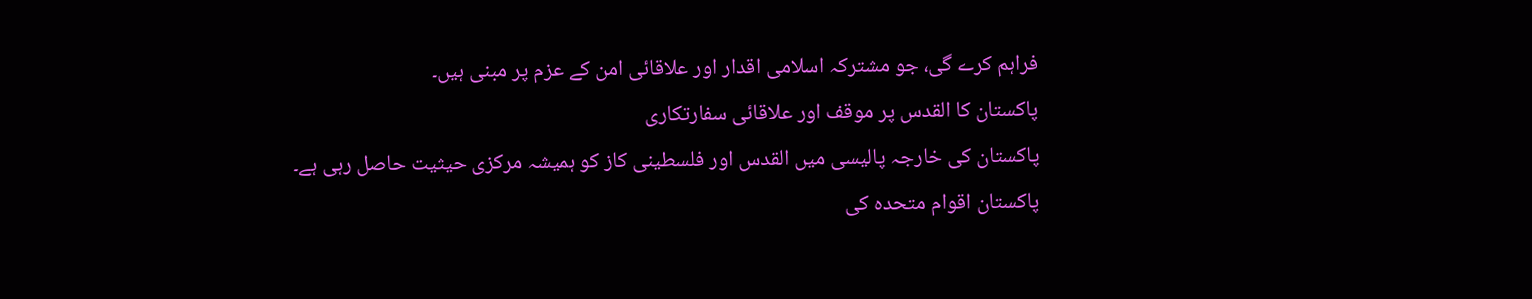فراہم کرے گی، جو مشترکہ اسلامی اقدار اور علاقائی امن کے عزم پر مبنی ہیں۔
پاکستان کا القدس پر موقف اور علاقائی سفارتکاری
پاکستان کی خارجہ پالیسی میں القدس اور فلسطینی کاز کو ہمیشہ مرکزی حیثیت حاصل رہی ہے۔ پاکستان اقوام متحدہ کی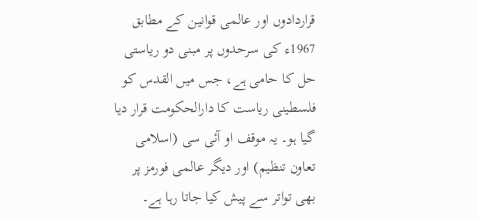قراردادوں اور عالمی قوانین کے مطابق 1967ء کی سرحدوں پر مبنی دو ریاستی حل کا حامی ہے، جس میں القدس کو فلسطینی ریاست کا دارالحکومت قرار دیا گیا ہو۔ یہ موقف او آئی سی (اسلامی تعاون تنظیم) اور دیگر عالمی فورمز پر بھی تواتر سے پیش کیا جاتا رہا ہے۔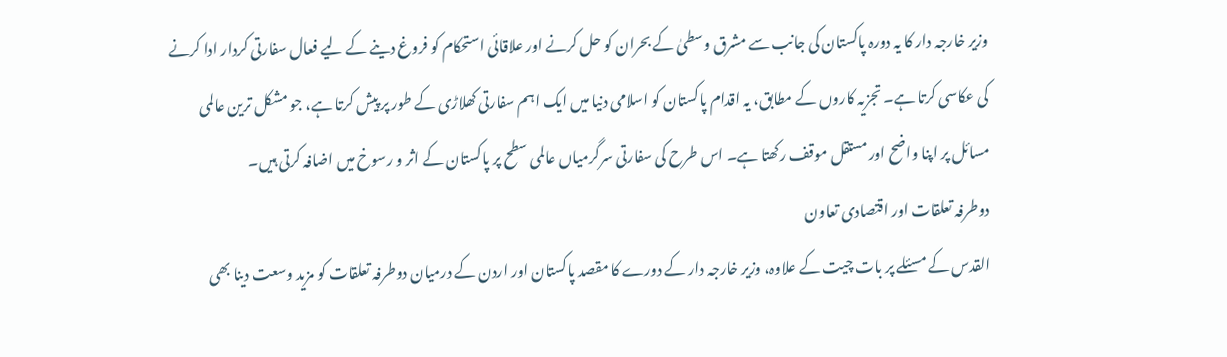وزیر خارجہ دار کا یہ دورہ پاکستان کی جانب سے مشرق وسطیٰ کے بحران کو حل کرنے اور علاقائی استحکام کو فروغ دینے کے لیے فعال سفارتی کردار ادا کرنے کی عکاسی کرتا ہے۔ تجزیہ کاروں کے مطابق، یہ اقدام پاکستان کو اسلامی دنیا میں ایک اہم سفارتی کھلاڑی کے طور پر پیش کرتا ہے، جو مشکل ترین عالمی مسائل پر اپنا واضح اور مستقل موقف رکھتا ہے۔ اس طرح کی سفارتی سرگرمیاں عالمی سطح پر پاکستان کے اثر و رسوخ میں اضافہ کرتی ہیں۔
دوطرفہ تعلقات اور اقتصادی تعاون
القدس کے مسئلے پر بات چیت کے علاوہ، وزیر خارجہ دار کے دورے کا مقصد پاکستان اور اردن کے درمیان دوطرفہ تعلقات کو مزید وسعت دینا بھی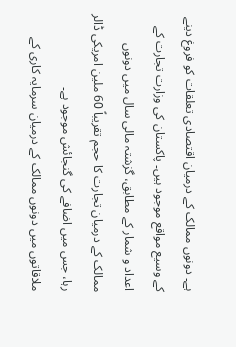ہے۔ دونوں ممالک کے درمیان اقتصادی تعلقات کو فروغ دینے کے وسیع مواقع موجود ہیں۔ پاکستان کی وزارت تجارت کے اعداد و شمار کے مطابق، گزشتہ مالی سال میں دونوں ممالک کے درمیان تجارت کا حجم تقریباً 60 ملین امریکی ڈالر رہا، جس میں اضافے کی گنجائش موجود ہے۔
ملاقاتوں میں دونوں ممالک کے درمیان سرمایہ کاری کے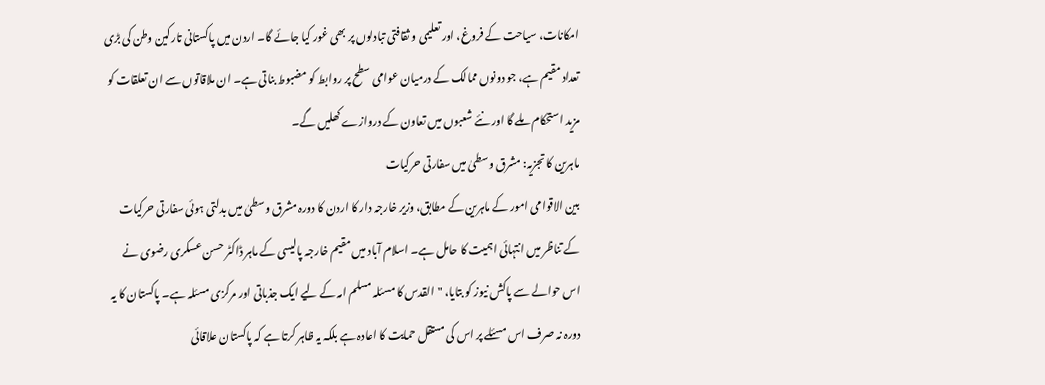امکانات، سیاحت کے فروغ، اور تعلیمی و ثقافتی تبادلوں پر بھی غور کیا جائے گا۔ اردن میں پاکستانی تارکین وطن کی بڑی تعداد مقیم ہے، جو دونوں ممالک کے درمیان عوامی سطح پر روابط کو مضبوط بناتی ہے۔ ان ملاقاتوں سے ان تعلقات کو مزید استحکام ملے گا اور نئے شعبوں میں تعاون کے دروازے کھلیں گے۔
ماہرین کا تجزیہ: مشرق وسطیٰ میں سفارتی حرکیات
بین الاقوامی امور کے ماہرین کے مطابق، وزیر خارجہ دار کا اردن کا دورہ مشرق وسطیٰ میں بدلتی ہوئی سفارتی حرکیات کے تناظر میں انتہائی اہمیت کا حامل ہے۔ اسلام آباد میں مقیم خارجہ پالیسی کے ماہر ڈاکٹر حسن عسکری رضوی نے اس حوالے سے پاکش نیوز کو بتایا، "القدس کا مسئلہ مسلم امہ کے لیے ایک جذباتی اور مرکزی مسئلہ ہے۔ پاکستان کا یہ دورہ نہ صرف اس مسئلے پر اس کی مستقل حمایت کا اعادہ ہے بلکہ یہ ظاہر کرتا ہے کہ پاکستان علاقائی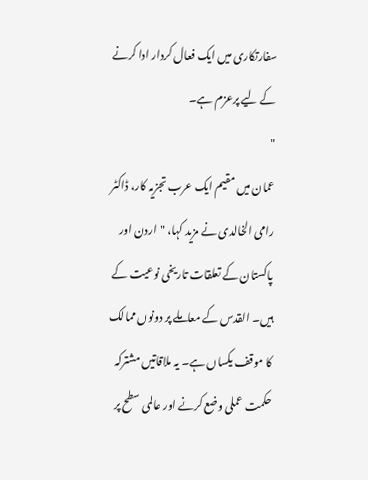سفارتکاری میں ایک فعال کردار ادا کرنے کے لیے پرعزم ہے۔
"
عمان میں مقیم ایک عرب تجزیہ کار، ڈاکٹر رامی الخالدی نے مزید کہا، "اردن اور پاکستان کے تعلقات تاریخی نوعیت کے ہیں۔ القدس کے معاملے پر دونوں ممالک کا موقف یکساں ہے۔ یہ ملاقاتیں مشترکہ حکمت عملی وضع کرنے اور عالمی سطح پر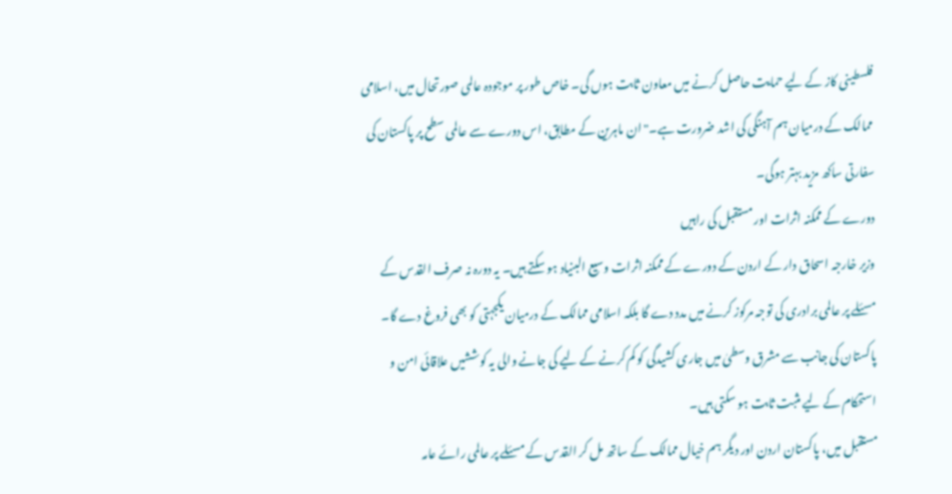فلسطینی کاز کے لیے حمایت حاصل کرنے میں معاون ثابت ہوں گی۔ خاص طور پر موجودہ عالمی صورتحال میں، اسلامی ممالک کے درمیان ہم آہنگی کی اشد ضرورت ہے۔" ان ماہرین کے مطابق، اس دورے سے عالمی سطح پر پاکستان کی سفارتی ساکھ مزید بہتر ہوگی۔
دورے کے ممکنہ اثرات اور مستقبل کی راہیں
وزیر خارجہ اسحاق دار کے اردن کے دورے کے ممکنہ اثرات وسیع البنیاد ہو سکتے ہیں۔ یہ دورہ نہ صرف القدس کے مسئلے پر عالمی برادری کی توجہ مرکوز کرنے میں مدد دے گا بلکہ اسلامی ممالک کے درمیان یکجہتی کو بھی فروغ دے گا۔ پاکستان کی جانب سے مشرق وسطیٰ میں جاری کشیدگی کو کم کرنے کے لیے کی جانے والی یہ کوششیں علاقائی امن و استحکام کے لیے مثبت ثابت ہو سکتی ہیں۔
مستقبل میں، پاکستان اردن اور دیگر ہم خیال ممالک کے ساتھ مل کر القدس کے مسئلے پر عالمی رائے عامہ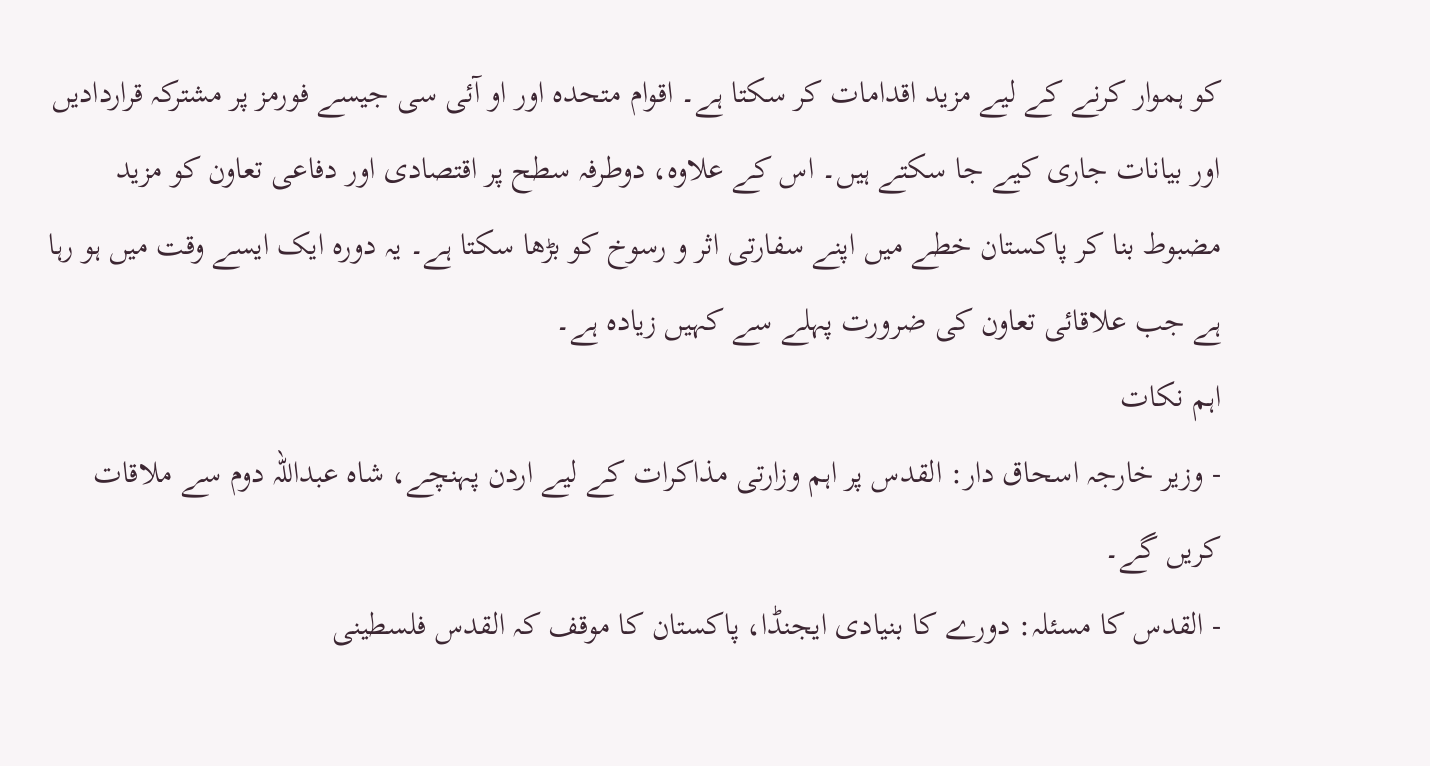کو ہموار کرنے کے لیے مزید اقدامات کر سکتا ہے۔ اقوام متحدہ اور او آئی سی جیسے فورمز پر مشترکہ قراردادیں اور بیانات جاری کیے جا سکتے ہیں۔ اس کے علاوہ، دوطرفہ سطح پر اقتصادی اور دفاعی تعاون کو مزید مضبوط بنا کر پاکستان خطے میں اپنے سفارتی اثر و رسوخ کو بڑھا سکتا ہے۔ یہ دورہ ایک ایسے وقت میں ہو رہا ہے جب علاقائی تعاون کی ضرورت پہلے سے کہیں زیادہ ہے۔
اہم نکات
- وزیر خارجہ اسحاق دار: القدس پر اہم وزارتی مذاکرات کے لیے اردن پہنچے، شاہ عبداللہ دوم سے ملاقات کریں گے۔
- القدس کا مسئلہ: دورے کا بنیادی ایجنڈا، پاکستان کا موقف کہ القدس فلسطینی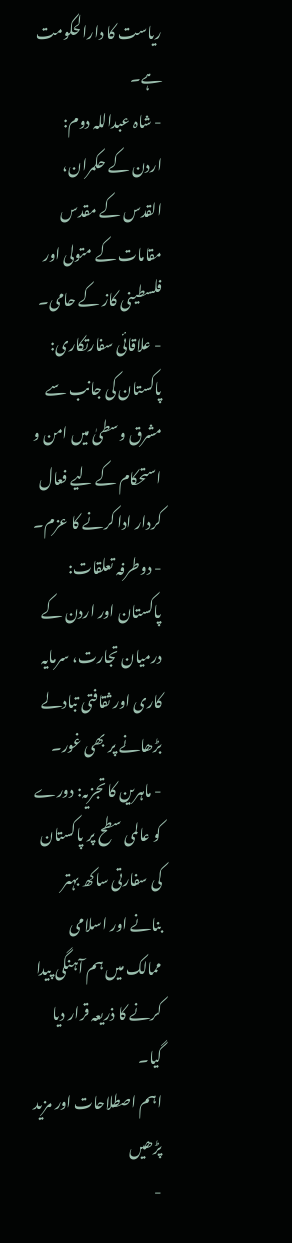ریاست کا دارالحکومت ہے۔
- شاہ عبداللہ دوم: اردن کے حکمران، القدس کے مقدس مقامات کے متولی اور فلسطینی کاز کے حامی۔
- علاقائی سفارتکاری: پاکستان کی جانب سے مشرق وسطیٰ میں امن و استحکام کے لیے فعال کردار ادا کرنے کا عزم۔
- دوطرفہ تعلقات: پاکستان اور اردن کے درمیان تجارت، سرمایہ کاری اور ثقافتی تبادلے بڑھانے پر بھی غور۔
- ماہرین کا تجزیہ: دورے کو عالمی سطح پر پاکستان کی سفارتی ساکھ بہتر بنانے اور اسلامی ممالک میں ہم آہنگی پیدا کرنے کا ذریعہ قرار دیا گیا۔
اہم اصطلاحات اور مزید پڑھیں
-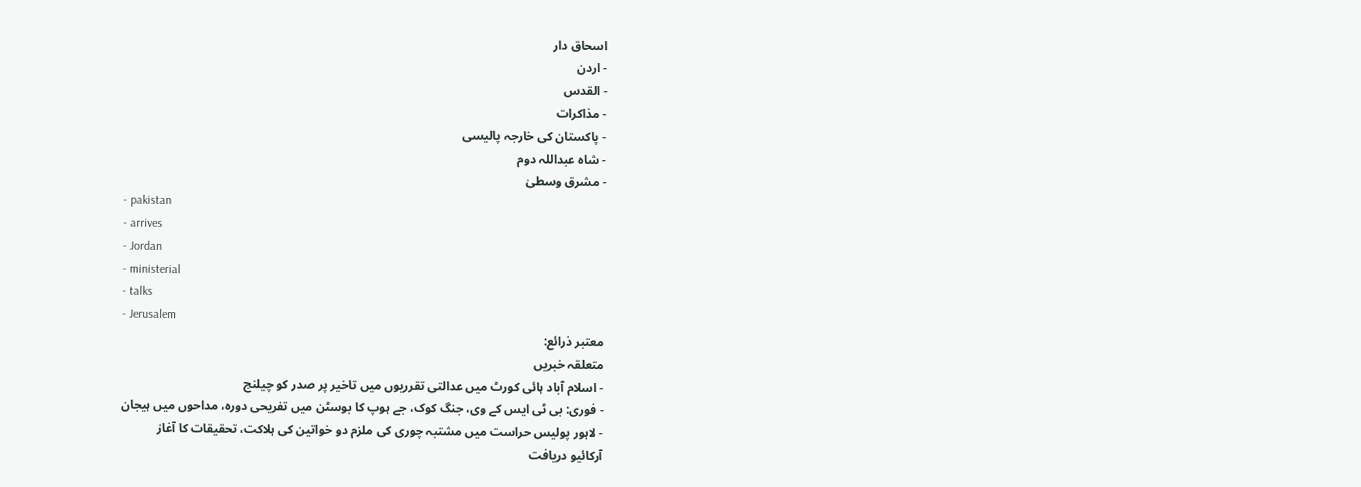اسحاق دار
- اردن
- القدس
- مذاکرات
- پاکستان کی خارجہ پالیسی
- شاہ عبداللہ دوم
- مشرق وسطیٰ
- pakistan
- arrives
- Jordan
- ministerial
- talks
- Jerusalem
معتبر ذرائع:
متعلقہ خبریں
- اسلام آباد ہائی کورٹ میں عدالتی تقرریوں میں تاخیر پر صدر کو چیلنج
- فوری: بی ٹی ایس کے وی، جنگ کوک، جے ہوپ کا بوسٹن میں تفریحی دورہ، مداحوں میں ہیجان
- لاہور پولیس حراست میں مشتبہ چوری کی ملزم دو خواتین کی ہلاکت، تحقیقات کا آغاز
آرکائیو دریافت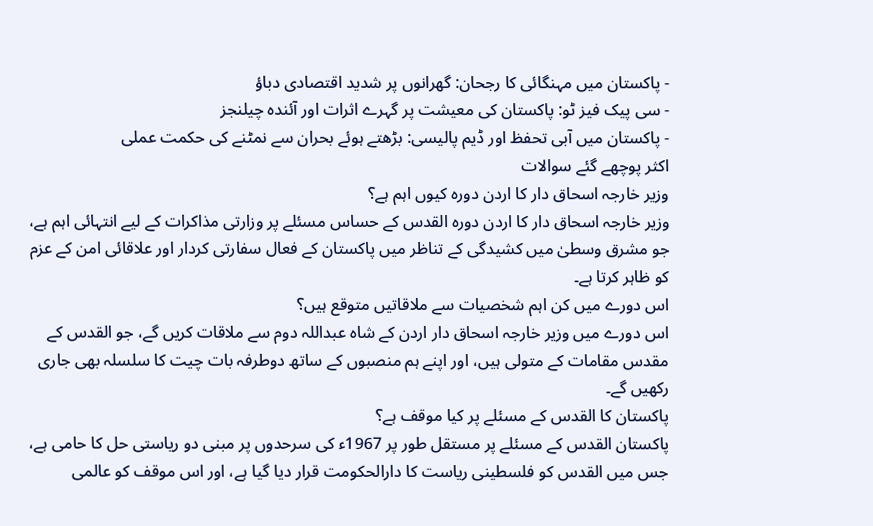- پاکستان میں مہنگائی کا رجحان: گھرانوں پر شدید اقتصادی دباؤ
- سی پیک فیز ٹو: پاکستان کی معیشت پر گہرے اثرات اور آئندہ چیلنجز
- پاکستان میں آبی تحفظ اور ڈیم پالیسی: بڑھتے ہوئے بحران سے نمٹنے کی حکمت عملی
اکثر پوچھے گئے سوالات
وزیر خارجہ اسحاق دار کا اردن دورہ کیوں اہم ہے؟
وزیر خارجہ اسحاق دار کا اردن دورہ القدس کے حساس مسئلے پر وزارتی مذاکرات کے لیے انتہائی اہم ہے، جو مشرق وسطیٰ میں کشیدگی کے تناظر میں پاکستان کے فعال سفارتی کردار اور علاقائی امن کے عزم کو ظاہر کرتا ہے۔
اس دورے میں کن اہم شخصیات سے ملاقاتیں متوقع ہیں؟
اس دورے میں وزیر خارجہ اسحاق دار اردن کے شاہ عبداللہ دوم سے ملاقات کریں گے، جو القدس کے مقدس مقامات کے متولی ہیں، اور اپنے ہم منصبوں کے ساتھ دوطرفہ بات چیت کا سلسلہ بھی جاری رکھیں گے۔
پاکستان کا القدس کے مسئلے پر کیا موقف ہے؟
پاکستان القدس کے مسئلے پر مستقل طور پر 1967ء کی سرحدوں پر مبنی دو ریاستی حل کا حامی ہے، جس میں القدس کو فلسطینی ریاست کا دارالحکومت قرار دیا گیا ہے، اور اس موقف کو عالمی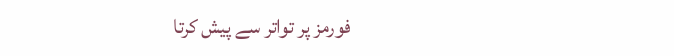فورمز پر تواتر سے پیش کرتا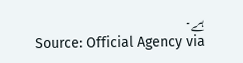ہے۔
Source: Official Agency via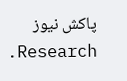پاکش نیوز Research.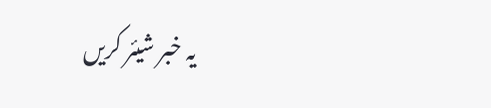یہ خبر شیئر کریں